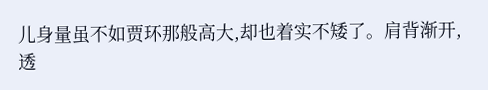儿身量虽不如贾环那般高大,却也着实不矮了。肩背渐开,透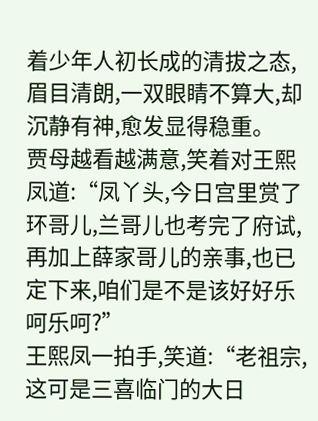着少年人初长成的清拔之态,眉目清朗,一双眼睛不算大,却沉静有神,愈发显得稳重。
贾母越看越满意,笑着对王熙凤道:“凤丫头,今日宫里赏了环哥儿,兰哥儿也考完了府试,再加上薛家哥儿的亲事,也已定下来,咱们是不是该好好乐呵乐呵?”
王熙凤一拍手,笑道:“老祖宗,这可是三喜临门的大日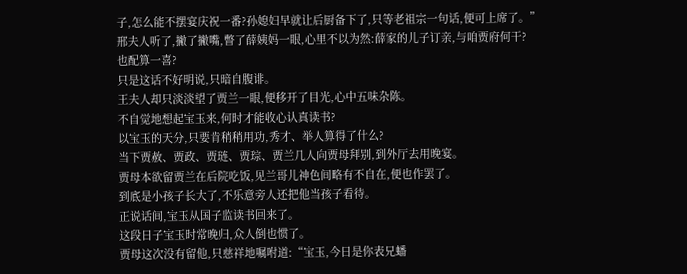子,怎么能不摆宴庆祝一番?孙媳妇早就让后厨备下了,只等老祖宗一句话,便可上席了。”
邢夫人听了,撇了撇嘴,瞥了薛姨妈一眼,心里不以为然:薛家的儿子订亲,与咱贾府何干?
也配算一喜?
只是这话不好明说,只暗自腹诽。
王夫人却只淡淡望了贾兰一眼,便移开了目光,心中五味杂陈。
不自觉地想起宝玉来,何时才能收心认真读书?
以宝玉的天分,只要肯稍稍用功,秀才、举人算得了什么?
当下贾赦、贾政、贾琏、贾琮、贾兰几人向贾母拜别,到外厅去用晚宴。
贾母本欲留贾兰在后院吃饭,见兰哥儿神色间略有不自在,便也作罢了。
到底是小孩子长大了,不乐意旁人还把他当孩子看待。
正说话间,宝玉从国子监读书回来了。
这段日子宝玉时常晚归,众人倒也惯了。
贾母这次没有留他,只慈祥地嘱咐道:“宝玉,今日是你表兄蟠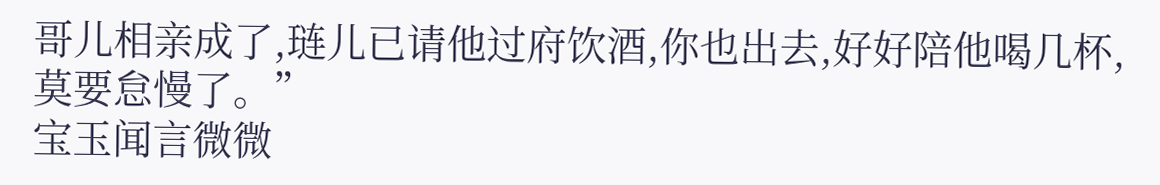哥儿相亲成了,琏儿已请他过府饮酒,你也出去,好好陪他喝几杯,莫要怠慢了。”
宝玉闻言微微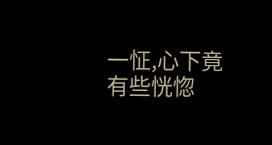一怔,心下竟有些恍惚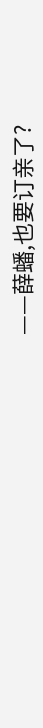——薛蟠,也要订亲了?